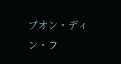ブオン・ディン・フ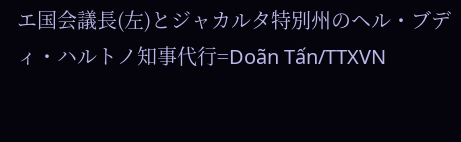エ国会議長(左)とジャカルタ特別州のヘル・ブディ・ハルトノ知事代行=Doãn Tấn/TTXVN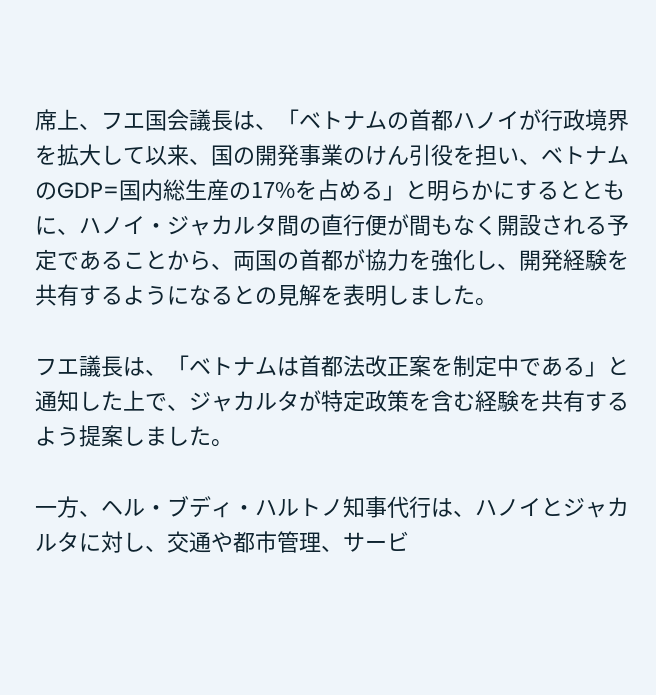席上、フエ国会議長は、「ベトナムの首都ハノイが行政境界を拡大して以来、国の開発事業のけん引役を担い、ベトナムのGDP=国内総生産の17%を占める」と明らかにするとともに、ハノイ・ジャカルタ間の直行便が間もなく開設される予定であることから、両国の首都が協力を強化し、開発経験を共有するようになるとの見解を表明しました。

フエ議長は、「ベトナムは首都法改正案を制定中である」と通知した上で、ジャカルタが特定政策を含む経験を共有するよう提案しました。

一方、ヘル・ブディ・ハルトノ知事代行は、ハノイとジャカルタに対し、交通や都市管理、サービ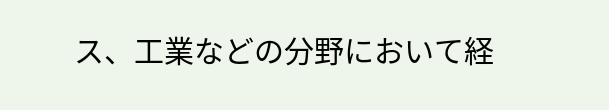ス、工業などの分野において経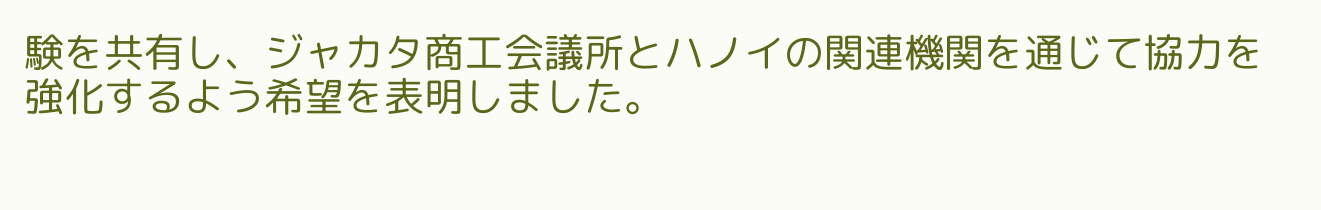験を共有し、ジャカタ商工会議所とハノイの関連機関を通じて協力を強化するよう希望を表明しました。